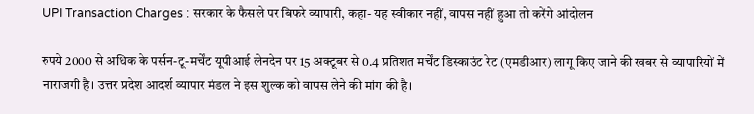UPI Transaction Charges : सरकार के फैसले पर बिफरे व्यापारी, कहा- यह स्वीकार नहीं, वापस नहीं हुआ तो करेंगे आंदोलन

रुपये 2000 से अधिक के पर्सन-टू-मर्चेंट यूपीआई लेनदेन पर 15 अक्टूबर से 0.4 प्रतिशत मर्चेंट डिस्काउंट रेट (एमडीआर) लागू किए जाने की खबर से व्यापारियों में नाराजगी है। उत्तर प्रदेश आदर्श व्यापार मंडल ने इस शुल्क को वापस लेने की मांग की है।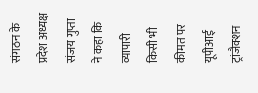संगठन के प्रदेश अध्यक्ष संजय गुप्ता ने कहा कि व्यापारी किसी भी कीमत पर यूपीआई ट्रांजैक्शन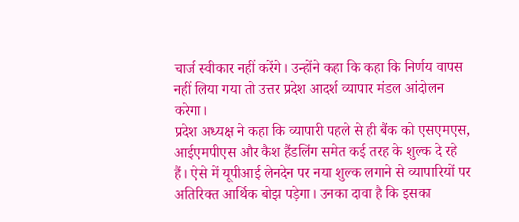चार्ज स्वीकार नहीं करेंगे। उन्होंने कहा कि कहा कि निर्णय वापस नहीं लिया गया तो उत्तर प्रदेश आदर्श व्यापार मंडल आंदोलन करेगा।
प्रदेश अध्यक्ष ने कहा कि व्यापारी पहले से ही बैंक को एसएमएस, आईएमपीएस और कैश हैंडलिंग समेत कई तरह के शुल्क दे रहे हैं। ऐसे में यूपीआई लेनदेन पर नया शुल्क लगाने से व्यापारियों पर अतिरिक्त आर्थिक बोझ पड़ेगा। उनका दावा है कि इसका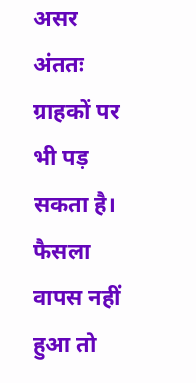असर अंततः ग्राहकों पर भी पड़ सकता है।
फैसला वापस नहीं हुआ तो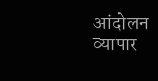आंदोलन
व्यापार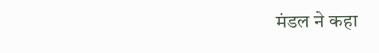मंडल ने कहा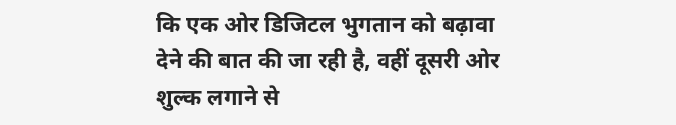कि एक ओर डिजिटल भुगतान को बढ़ावा देने की बात की जा रही है, वहीं दूसरी ओर शुल्क लगाने से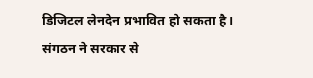डिजिटल लेनदेन प्रभावित हो सकता है। संगठन ने सरकार से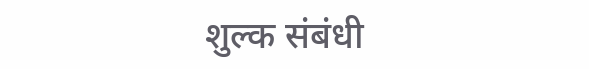शुल्क संबंधी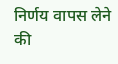निर्णय वापस लेने की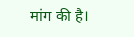मांग की है।